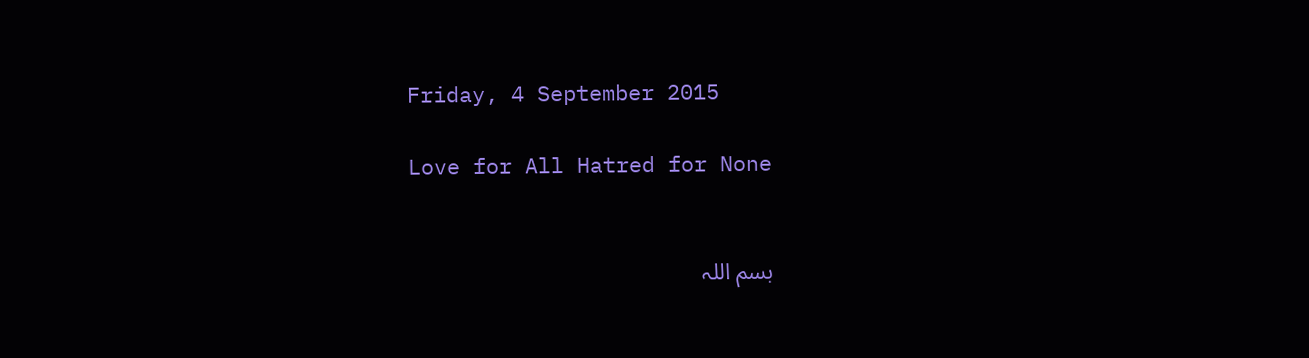Friday, 4 September 2015

Love for All Hatred for None


بسم اللہ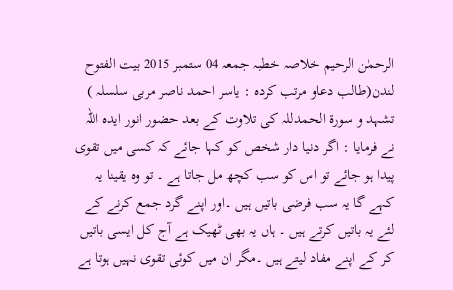الرحمٰن الرحیم خلاصہ خطبہ جمعہ 04 ستمبر 2015 بیت الفتوح لندن(طالب دعاو مرتب کردہ : یاسر احمد ناصر مربی سلسلہ ) تشہد و سورة الحمدللہ کی تلاوت کے بعد حضور انور ایدہ اللہ نے فرمایا : اگر دنیا دار شخص کو کہا جائے کہ کسی میں تقوی پیدا ہو جائے تو اس کو سب کچھ مل جاتا ہے ۔ تو وہ یقینا یہ کہے گا یہ سب فرضی باتیں ہیں ۔اور اپنے گرد جمع کرنے کے لئے یہ باتیں کرتے ہیں ۔ ہاں یہ بھی ٹھیک ہے آج کل ایسی باتیں کر کے اپنے مفاد لیتے ہیں ۔مگر ان میں کوئی تقوی نہیں ہوتا ہے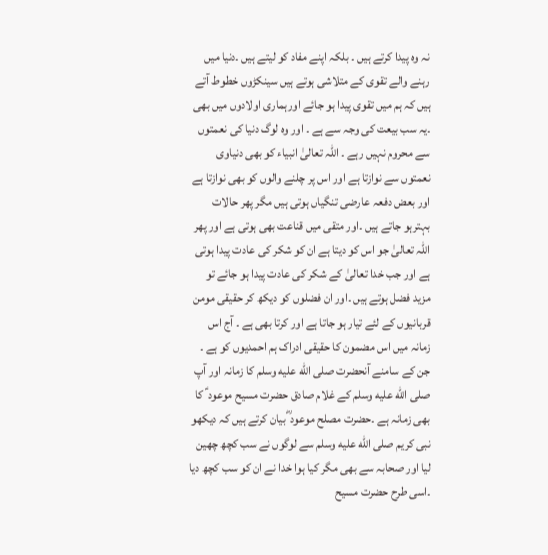نہ وہ پیدا کرتے ہیں ۔ بلکہ اپنے مفاد کو لیتے ہیں ۔دنیا میں رہنے والے تقوی کے متلاشی ہوتے ہیں سینکڑوں خطوط آتے ہیں کہ ہم میں تقوی پیدا ہو جائے اورہماری اولادوں میں بھی ۔یہ سب بیعت کی وجہ سے ہے ۔ اور وہ لوگ دنیا کی نعمتوں سے محروم نہیں رہے ۔ اللہ تعالیٰ انبیاء کو بھی دنیاوی نعمتوں سے نوازتا ہے اور اس پر چلنے والوں کو بھی نوازتا ہے اور بعض دفعہ عارضی تنگیاں ہوتی ہیں مگر پھر حالات بہترہو جاتے ہیں ۔اور متقی میں قناعت بھی ہوتی ہے اور پھر اللہ تعالیٰ جو اس کو دیتا ہے ان کو شکر کی عادت پیدا ہوتی ہے اور جب خدا تعالیٰ کے شکر کی عادت پیدا ہو جائے تو مزید فضل ہوتے ہیں ۔اور ان فضلوں کو دیکھ کر حقیقی مومن قربانیوں کے لئے تیار ہو جاتا ہے اور کرتا بھی ہے ۔ آج اس زمانہ میں اس مضمون کا حقیقی ادراک ہم احمدیوں کو ہے ۔ جن کے سامنے آنحضرت صلى الله عليه وسلم کا زمانہ اور آپ صلى الله عليه وسلم کے غلام صادق حضرت مسیح موعود ؑ کا بھی زمانہ ہے ۔حضرت مصلح موعود ؓ بیان کرتے ہیں کہ دیکھو نبی کریم صلى الله عليه وسلم سے لوگوں نے سب کچھ چھین لیا اور صحابہ سے بھی مگر کیا ہوا خدا نے ان کو سب کچھ دیا ۔اسی طرح حضرت مسیح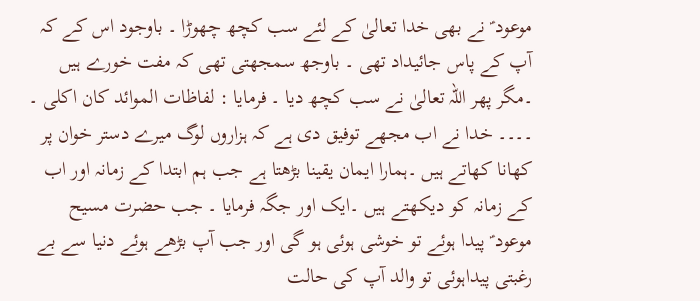موعود ؑ نے بھی خدا تعالیٰ کے لئے سب کچھ چھوڑا ۔ باوجود اس کے کہ آپ کے پاس جائیداد تھی ۔ باوجھ سمجھتی تھی کہ مفت خورے ہیں ۔مگر پھر اللہ تعالیٰ نے سب کچھ دیا ۔ فرمایا : لفاظات الموائد کان اکلی ۔ ۔۔۔۔ خدا نے اب مجھے توفیق دی ہے کہ ہزاروں لوگ میرے دستر خوان پر کھانا کھاتے ہیں ۔ہمارا ایمان یقینا بڑھتا ہے جب ہم ابتدا کے زمانہ اور اب کے زمانہ کو دیکھتے ہیں ۔ایک اور جگہ فرمایا ۔ جب حضرت مسیح موعود ؑ پیدا ہوئے تو خوشی ہوئی ہو گی اور جب آپ بڑھے ہوئے دنیا سے بے رغبتی پیداہوئی تو والد آپ کی حالت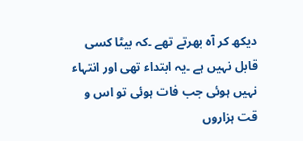دیکھ کر آہ بھرتے تھے ۔کہ بیٹا کسی قابل نہیں ہے ۔یہ ابتداء تھی اور انتہاء نہیں ہوئی جب فات ہوئی تو اس و قت ہزاروں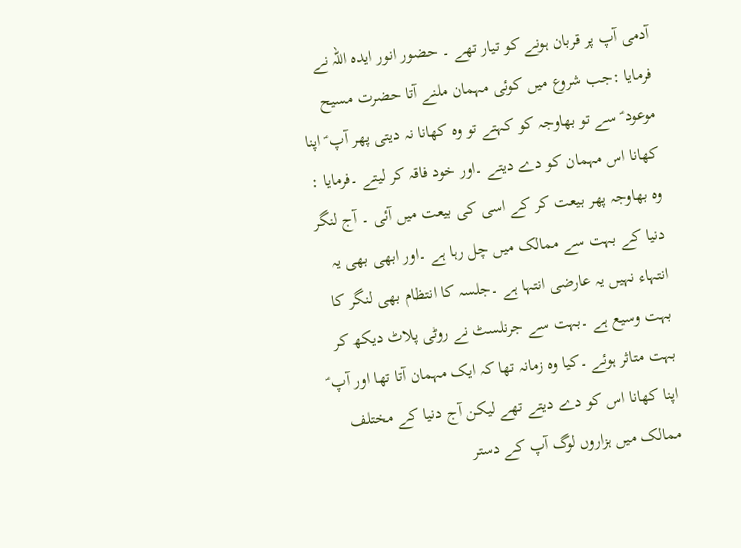آدمی آپ پر قربان ہونے کو تیار تھے ۔ حضور انور ایدہ اللہ نے فرمایا :جب شروع میں کوئی مہمان ملنے آتا حضرت مسیح موعود ؑ سے تو بھاوجہ کو کہتے تو وہ کھانا نہ دیتی پھر آپ ؑ اپنا کھانا اس مہمان کو دے دیتے ۔اور خود فاقہ کر لیتے ۔فرمایا : وہ بھاوجہ پھر بیعت کر کے اسی کی بیعت میں آئی ۔ آج لنگر دنیا کے بہت سے ممالک میں چل رہا ہے ۔اور ابھی بھی یہ انتہاء نہیں یہ عارضی انتہا ہے ۔جلسہ کا انتظام بھی لنگر کا بہت وسیع ہے ۔بہت سے جرنلسٹ نے روٹی پلاٹ دیکھ کر بہت متاثر ہوئے ۔کیا وہ زمانہ تھا کہ ایک مہمان آتا تھا اور آپ ؑ اپنا کھانا اس کو دے دیتے تھے لیکن آج دنیا کے مختلف ممالک میں ہزاروں لوگ آپ کے دستر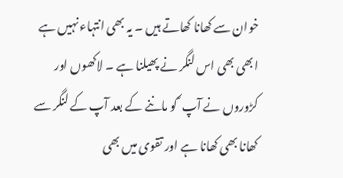خوان سے کھانا کھاتے ہیں ۔ یہ بھی انتہاء نہیں ہے ابھی بھی اس لنگر نے پھیلنا ہے ۔ لاکھوں اور کڑوروں نے آپ ؑ کو ماننے کے بعد آپ کے لنگر سے کھانا بھی کھانا ہے اور تقوی میں بھی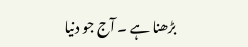بڑھنا ہے ۔ آج جو دنیا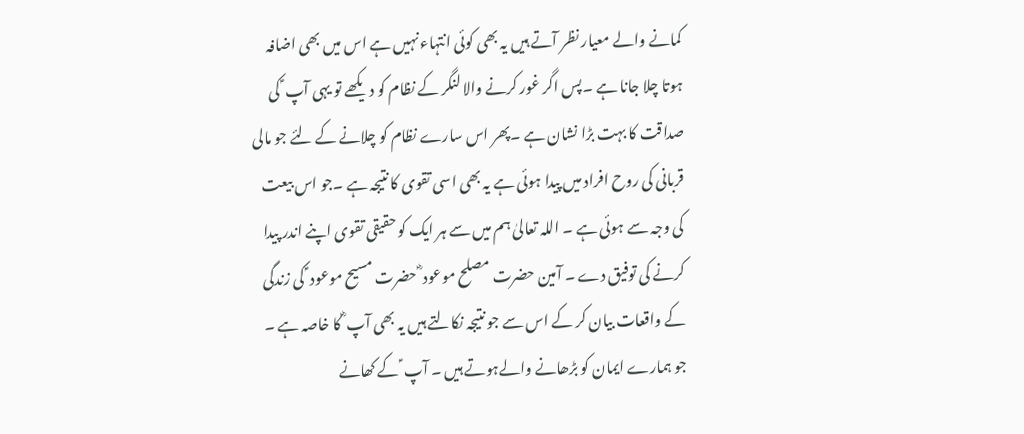کمانے والے معیار نظر آتے ہیں یہ بھی کوئی انتہاء نہیں ہے اس میں بھی اضافہ ہوتا چلا جانا ہے ۔پس اگر غور کرنے والا لنگر کے نظام کو دیکھے تو یہی آپ ؑ کی صداقت کا بہت بڑا نشان ہے ۔پھر اس سارے نظام کو چلانے کے لئے جو مالی قربانی کی روح افراد میں پیدا ہوئی ہے یہ بھی اسی تقوی کا نتیجہ ہے ۔جو اس بیعت کی وجہ سے ہوئی ہے ۔ اللہ تعالیٰ ہم میں سے ہر ایک کو حقیقی تقوی اپنے اندر پیدا کرنے کی توفیق دے ۔ آمین حضرت مصلح موعود ؓ حضرت مسیح موعود ؑ کی زندگی کے واقعات بیان کر کے اس سے جو نتیجہ نکالتے ہیں یہ بھی آپ ؓ کا خاصہ ہے ۔ جو ہمارے ایمان کو بڑھانے والےہوتے ہیں ۔ آپ ؑ کے کھانے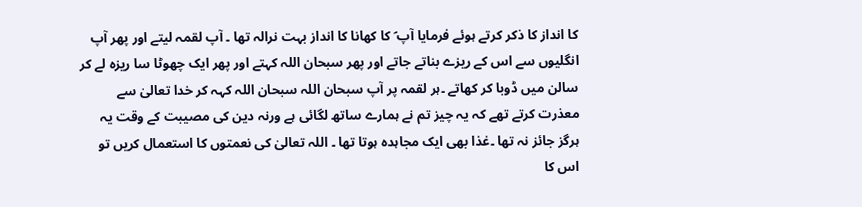کا انداز کا ذکر کرتے ہوئے فرمایا آپ ؑ کا کھانا کا انداز بہت نرالہ تھا ۔ آپ لقمہ لیتے اور پھر آپ انگلیوں سے اس کے ریزے بناتے جاتے اور پھر سبحان اللہ کہتے اور پھر ایک چھوٹا سا ریزہ لے کر سالن میں ڈوبا کر کھاتے ۔ہر لقمہ پر آپ سبحان اللہ سبحان اللہ کہہ کر خدا تعالیٰ سے معذرت کرتے تھے کہ یہ چیز تم نے ہمارے ساتھ لگائی ہے ورنہ دین کی مصیبت کے وقت یہ ہرگز جائز نہ تھا ۔غذا بھی ایک مجاہدہ ہوتا تھا ۔ اللہ تعالیٰ کی نعمتوں کا استعمال کریں تو اس کا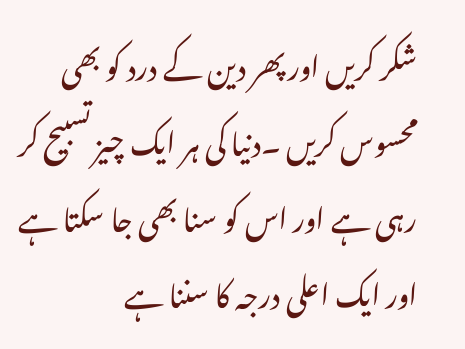شکر کریں اور پھر دین کے درد کو بھی محسوس کریں ۔دنیا کی ہر ایک چیز تسبیح کر رہی ہے اور اس کو سنا بھی جا سکتا ہے اور ایک اعلی درجہ کا سننا ہے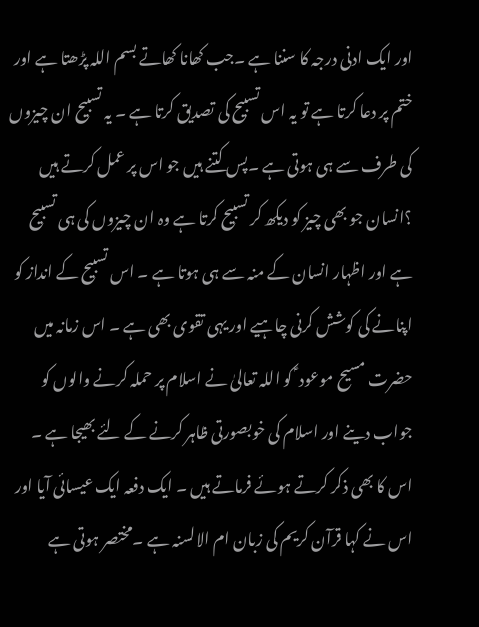اور ایک ادنی درجہ کا سننا ہے ۔جب کھانا کھاتے بسم اللہ پڑھتا ہے اور ختم پر دعا کرتا ہے تو یہ اس تسبیح کی تصدیق کرتا ہے ۔ یہ تسبیح ان چیزوں کی طرف سے ہی ہوتی ہے ۔پس کتنے ہیں جو اس پر عمل کرتے ہیں ؟انسان جو بھی چیز کو دیکھ کر تسبیح کرتا ہے وہ ان چیزوں کی ہی تسبیح ہے اور اظہار انسان کے منہ سے ہی ہوتا ہے ۔ اس تسبیح کے انداز کو اپنانے کی کوشش کرنی چاہیے اور یہی تقوی بھی ہے ۔ اس زمانہ میں حضرت مسیح موعود ؑ کو اللہ تعالیٰ نے اسلام پر حملہ کرنے والوں کو جواب دینے اور اسلام کی خوبصورتی ظاہر کرنے کے لئے بھیجا ہے ۔ اس کا بھی ذکر کرتے ہوئے فرماتے ہیں ۔ ایک دفعہ ایک عیسائی آیا اور اس نے کہا قرآن کریم کی زبان ام الالسنہ ہے ۔مختصر ہوتی ہے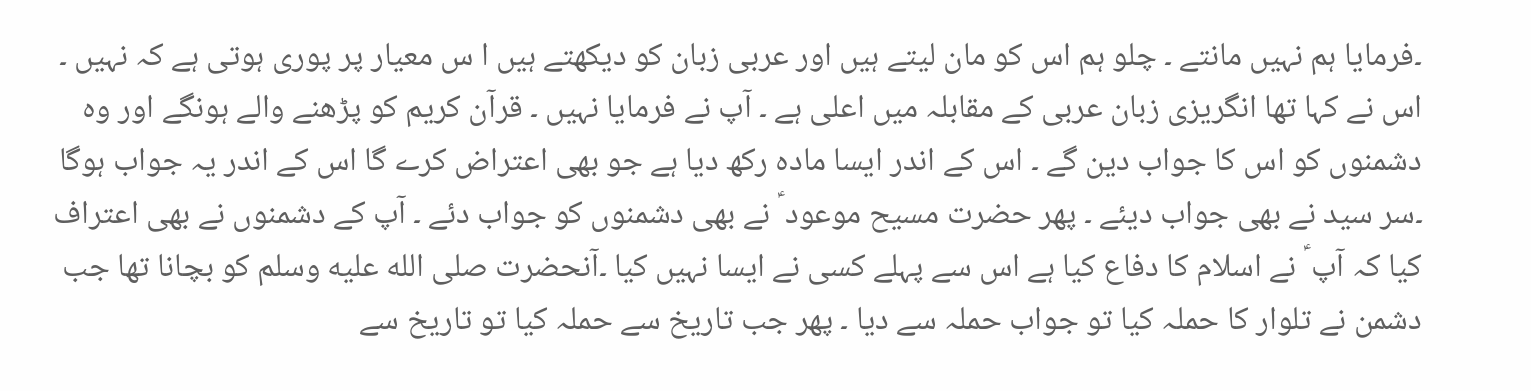۔فرمایا ہم نہیں مانتے ۔ چلو ہم اس کو مان لیتے ہیں اور عربی زبان کو دیکھتے ہیں ا س معیار پر پوری ہوتی ہے کہ نہیں ۔ اس نے کہا تھا انگریزی زبان عربی کے مقابلہ میں اعلی ہے ۔ آپ نے فرمایا نہیں ۔ قرآن کریم کو پڑھنے والے ہونگے اور وہ دشمنوں کو اس کا جواب دین گے ۔ اس کے اندر ایسا مادہ رکھ دیا ہے جو بھی اعتراض کرے گا اس کے اندر یہ جواب ہوگا ۔سر سید نے بھی جواب دیئے ۔ پھر حضرت مسیح موعود ؑ نے بھی دشمنوں کو جواب دئے ۔ آپ کے دشمنوں نے بھی اعتراف کیا کہ آپ ؑ نے اسلام کا دفاع کیا ہے اس سے پہلے کسی نے ایسا نہیں کیا ۔آنحضرت صلى الله عليه وسلم کو بچانا تھا جب دشمن نے تلوار کا حملہ کیا تو جواب حملہ سے دیا ۔ پھر جب تاریخ سے حملہ کیا تو تاریخ سے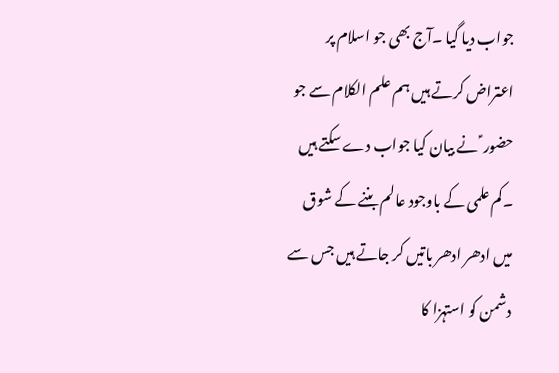جواب دیا گیا ۔آج بھی جو اسلام پر اعتراض کرتے ہیں ہم علم الکلام سے جو حضور ؑ نے بیان کیا جواب دے سکتے ہیں ۔کم علمی کے باوجود عالم بننے کے شوق میں ادھر ادھر باتیں کر جاتے ہیں جس سے دشمن کو استہزا کا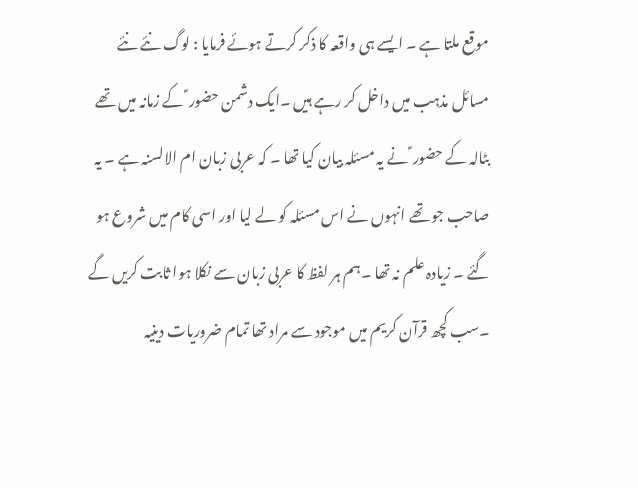موقع ملتا ہے ۔ ایسے ہی واقعہ کا ذکر کرتے ہوئے فرمایا : لوگ نئے نئے مسائل مذہب میں داخل کر رہے ہیں ۔ایک دشمن حضور ؑ کے زمانہ میں تھے بٹالہ کے حضور ؑ نے یہ مسئلہ بیان کیا تھا ۔ کہ عربی زبان ام الالسنہ ہے ۔ یہ صاحب جو تھے انہوں نے اس مسئلہ کو لے لیا اور اسی کام میں شروع ہو گئے ۔ زیادہ علم نہ تھا ۔ہم ہر لفظ کا عربی زبان سے نکلا ہوا ثابت کریں گے ۔سب کچھ قرآن کریم میں موجود سے مراد تھا تمام ضروریات دینیہ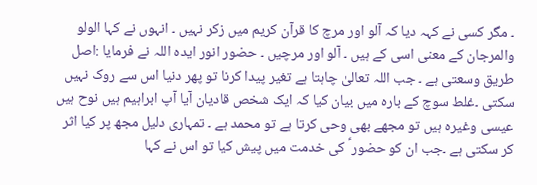۔ مگر کسی نے کہہ دیا کہ آلو اور مرچ کا قرآن کریم میں زکر نہیں ۔ انہوں نے کہا الولو والمرجان کے معنی اسی کے ہیں ۔ آلو اور مرچیں ۔ حضور انور ایدہ اللہ نے فرمایا :اصل طریق وسعتی ہے ۔ جب اللہ تعالیٰ چاہتا ہے تغیر پیدا کرنا تو پھر دنیا اس سے روک نہیں سکتی ۔غلط سوچ کے بارہ میں بیان کیا کہ ایک شخص قادیان آیا آپ ابراہیم ہیں نوح ہیں عیسی وغیرہ ہیں تو مجھے بھی وحی کرتا ہے تو محمد ہے ۔ تمہاری دلیل مجھ پر کیا اثر کر سکتی ہے ۔جب ان کو حضور ؑ کی خدمت میں پیش کیا تو اس نے کہا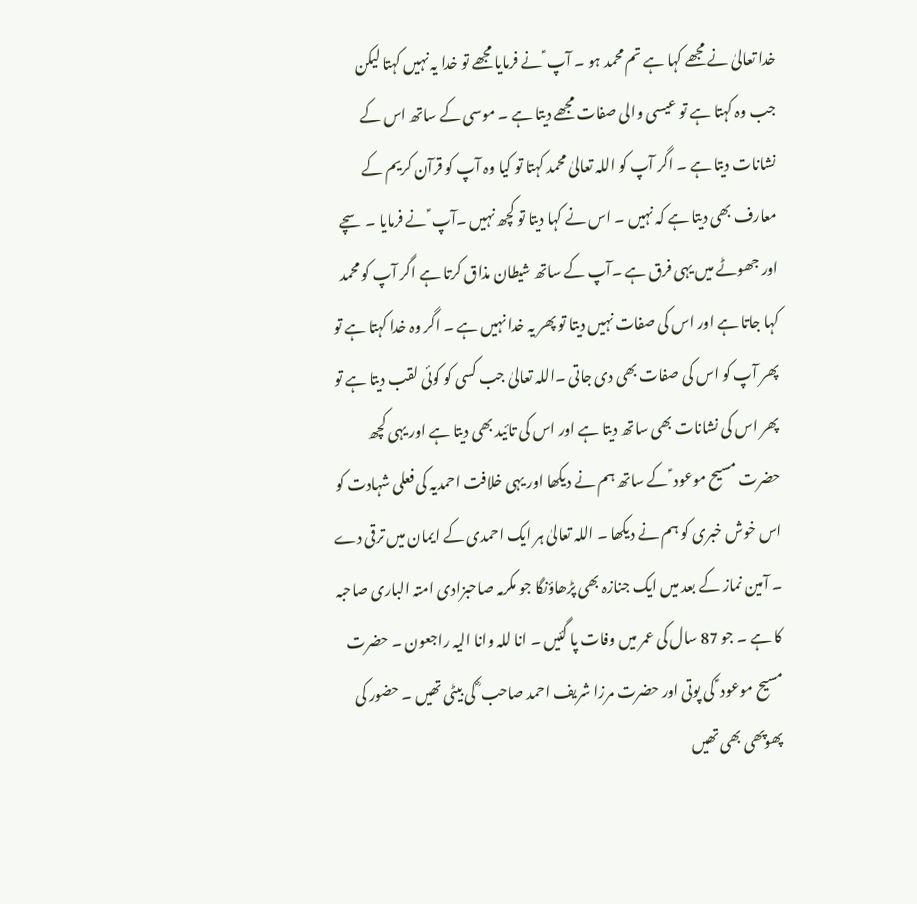خدا تعالیٰ نے مجھے کہا ہے تم محمد ہو ۔ آپ ؑ نے فرمایا مجھے تو خدا یہ نہیں کہتا لیکن جب وہ کہتا ہے تو عیسی والی صفات مجھے دیتا ہے ۔ موسی کے ساتھ اس کے نشانات دیتا ہے ۔ اگر آپ کو اللہ تعالیٰ محمد کہتا تو کیا وہ آپ کو قرآن کریم کے معارف بھی دیتا ہے کہ نہیں ۔ اس نے کہا دیتا تو کچھ نہیں ۔آپ ؑ نے فرمایا ۔ سچے اور جھوٹے میں یہی فرق ہے ۔آپ کے ساتھ شیطان مذاق کرتا ہے اگر آپ کو محمد کہا جاتا ہے اور اس کی صفات نہیں دیتا تو پھر یہ خدا نہیں ہے ۔ اگر وہ خدا کہتا ہے تو پھر آپ کو اس کی صفات بھی دی جاتی ۔اللہ تعالیٰ جب کسی کو کوئی لقب دیتا ہے تو پھر اس کی نشانات بھی ساتھ دیتا ہے اور اس کی تائید بھی دیتا ہے اور یہی کچھ حضرت مسیح موعود ؑ کے ساتھ ہم نے دیکھا اور یہی خلافت احمدیہ کی فعلی شہادت کو اس خوش خبری کو ہم نے دیکھا ۔ اللہ تعالیٰ ہر ایک احمدی کے ایمان میں ترقی دے ۔ آمین نماز کے بعد میں ایک جنازہ بھی پڑھاؤنگا جو مکرمہ صاحبزادی امتہ الباری صاحبہ کا ہے ۔ جو 87 سال کی عمر میں وفات پا گئیں ۔ انا للہ وانا الیہ راجعون ۔ حضرت مسیح موعود ؑ کی پوتی اور حضرت مرزا شریف احمد صاحب ؓ کی بیٹی تھیں ۔ حضور کی پھوپھی بھی تھیں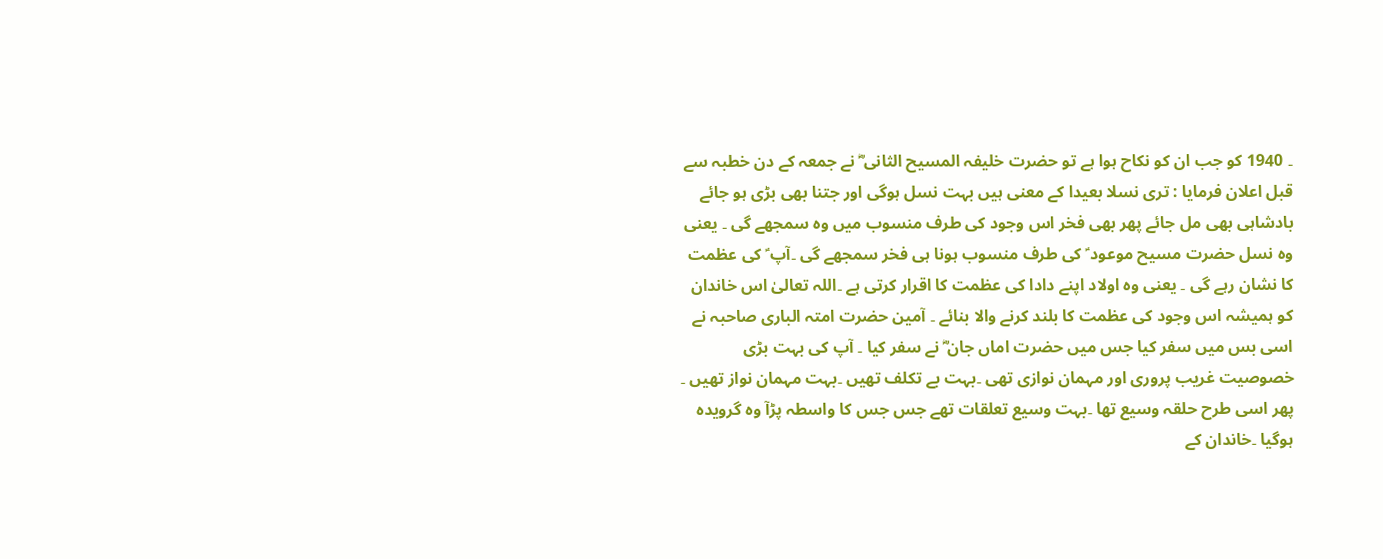۔ 1940 کو جب ان کو نکاح ہوا ہے تو حضرت خلیفہ المسیح الثانی ؓ نے جمعہ کے دن خطبہ سے قبل اعلان فرمایا : تری نسلا بعیدا کے معنی ہیں بہت نسل ہوگی اور جتنا بھی بڑی ہو جائے بادشاہی بھی مل جائے پھر بھی فخر اس وجود کی طرف منسوب میں وہ سمجھے گی ۔ یعنی وہ نسل حضرت مسیح موعود ؑ کی طرف منسوب ہونا ہی فخر سمجھے گی ۔آپ ؑ کی عظمت کا نشان رہے گی ۔ یعنی وہ اولاد اپنے دادا کی عظمت کا اقرار کرتی ہے ۔اللہ تعالیٰ اس خاندان کو ہمیشہ اس وجود کی عظمت کا بلند کرنے والا بنائے ۔ آمین حضرت امتہ الباری صاحبہ نے اسی بس میں سفر کیا جس میں حضرت اماں جان ؓ نے سفر کیا ۔ آپ کی بہت بڑی خصوصیت غریب پروری اور مہمان نوازی تھی ۔بہت بے تکلف تھیں ۔بہت مہمان نواز تھیں ۔ پھر اسی طرح حلقہ وسیع تھا ۔بہت وسیع تعلقات تھے جس جس کا واسطہ پڑآ وہ گرویدہ ہوگیا ۔خاندان کے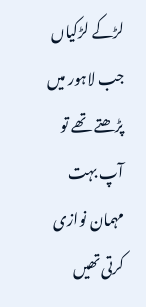لڑکے لڑکیاں جب لاہور میں پڑھتے تھے تو آپ بہت مہمان نوازی کرتی تھیں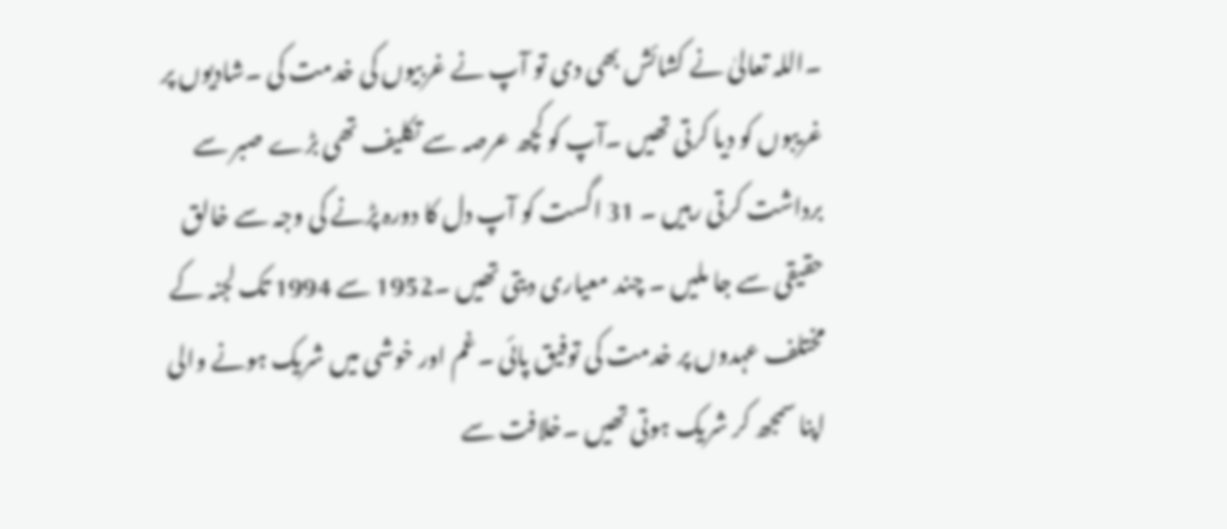۔اللہ تعالیٰ نے کشائش بھی دی تو آپ نے غربیوں کی خدمت کی ۔شادیوں پر غریبوں کو دیا کرتی تھیں ۔آپ کو کچھ عرصہ سے تکلیف تھی بڑے صبر سے برداشت کرتی رہیں ۔ 31 اگست کو آپ دل کا دورہ پڑنے کی وجہ سے خالق حقیقی سے جا ملیں ۔ چند معیاری دیتی تھیں ۔1952 سے 1994 تک لجنہ کے مختلف عہدوں پر خدمت کی توفیق پائی ۔غم اور خوشی میں شریک ہونے والی اپنا سمجھ کر شریک ہوتی تھیں ۔خلافت سے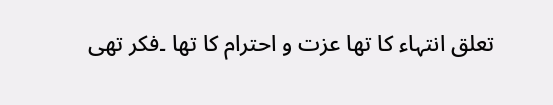تعلق انتہاء کا تھا عزت و احترام کا تھا ۔فکر تھی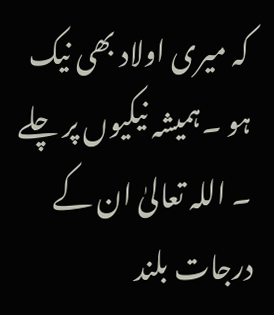کہ میری اولاد بھی نیک ہو ۔ہمیشہ نیکیوں پر چلے ۔ اللہ تعالیٰ ان کے درجات بلند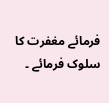فرمائے مغفرت کا سلوک فرمائے ۔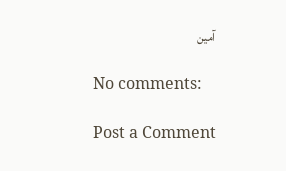آمین

No comments:

Post a Comment